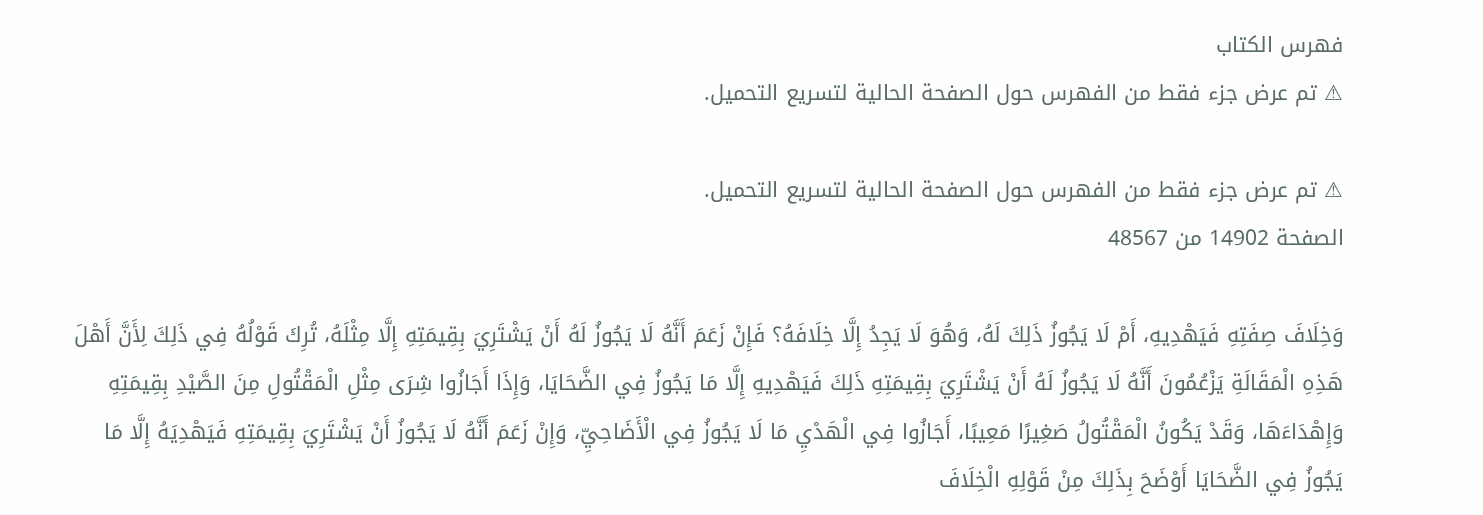فهرس الكتاب
⚠ تم عرض جزء فقط من الفهرس حول الصفحة الحالية لتسريع التحميل.

⚠ تم عرض جزء فقط من الفهرس حول الصفحة الحالية لتسريع التحميل.
الصفحة 14902 من 48567

وَخِلَافَ صِفَتِهِ فَيَهْدِيهِ، أَمْ لَا يَجُوزُ ذَلِكَ لَهُ، وَهُوَ لَا يَجِدُ إِلَّا خِلَافَهُ؟ فَإِنْ زَعَمَ أَنَّهُ لَا يَجُوزُ لَهُ أَنْ يَشْتَرِيَ بِقِيمَتِهِ إِلَّا مِثْلَهُ، تُرِكَ قَوْلُهُ فِي ذَلِكَ لِأَنَّ أَهْلَ هَذِهِ الْمَقَالَةِ يَزْعُمُونَ أَنَّهُ لَا يَجُوزُ لَهُ أَنْ يَشْتَرِيَ بِقِيمَتِهِ ذَلِكَ فَيَهْدِيهِ إِلَّا مَا يَجُوزُ فِي الضَّحَايَا، وَإِذَا أَجَازُوا شِرَى مِثْلِ الْمَقْتُولِ مِنَ الصَّيْدِ بِقِيمَتِهِ وَإِهْدَاءَهَا، وَقَدْ يَكُونُ الْمَقْتُولُ صَغِيرًا مَعِيبًا، أَجَازُوا فِي الْهَدْيِ مَا لَا يَجُوزُ فِي الْأَضَاحِيِّ، وَإِنْ زَعَمَ أَنَّهُ لَا يَجُوزُ أَنْ يَشْتَرِيَ بِقِيمَتِهِ فَيَهْدِيَهُ إِلَّا مَا يَجُوزُ فِي الضَّحَايَا أَوْضَحَ بِذَلِكَ مِنْ قَوْلِهِ الْخِلَافَ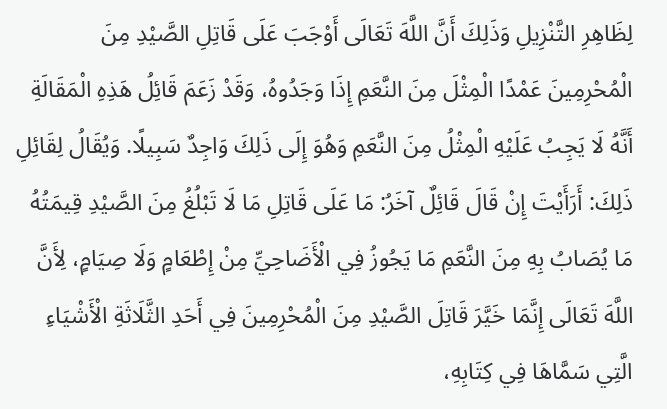لِظَاهِرِ التَّنْزِيلِ وَذَلِكَ أَنَّ اللَّهَ تَعَالَى أَوْجَبَ عَلَى قَاتِلِ الصَّيْدِ مِنَ الْمُحْرِمِينَ عَمْدًا الْمِثْلَ مِنَ النَّعَمِ إِذَا وَجَدُوهُ، وَقَدْ زَعَمَ قَائِلُ هَذِهِ الْمَقَالَةِ أَنَّهُ لَا يَجِبُ عَلَيْهِ الْمِثْلُ مِنَ النَّعَمِ وَهُوَ إِلَى ذَلِكَ وَاجِدٌ سَبِيلًا. وَيُقَالُ لِقَائِلِ ذَلِكَ: أَرَأَيْتَ إِنْ قَالَ قَائِلٌ آخَرُ: مَا عَلَى قَاتِلِ مَا لَا تَبْلُغُ مِنَ الصَّيْدِ قِيمَتُهُ مَا يُصَابُ بِهِ مِنَ النَّعَمِ مَا يَجُوزُ فِي الْأَضَاحِيِّ مِنْ إِطْعَامٍ وَلَا صِيَامٍ، لِأَنَّ اللَّهَ تَعَالَى إِنَّمَا خَيَّرَ قَاتِلَ الصَّيْدِ مِنَ الْمُحْرِمِينَ فِي أَحَدِ الثَّلَاثَةِ الْأَشْيَاءِ الَّتِي سَمَّاهَا فِي كِتَابِهِ،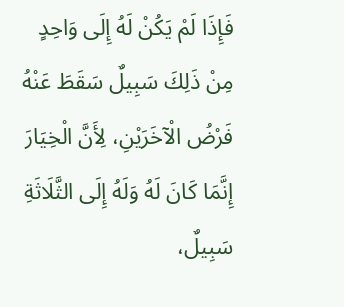فَإِذَا لَمْ يَكُنْ لَهُ إِلَى وَاحِدٍ مِنْ ذَلِكَ سَبِيلٌ سَقَطَ عَنْهُ فَرْضُ الْآخَرَيْنِ، لِأَنَّ الْخِيَارَ إِنَّمَا كَانَ لَهُ وَلَهُ إِلَى الثَّلَاثَةِ سَبِيلٌ،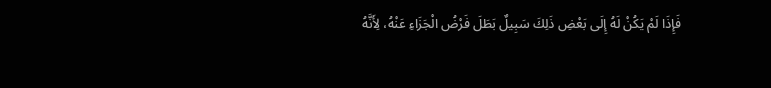فَإِذَا لَمْ يَكُنْ لَهُ إِلَى بَعْضِ ذَلِكَ سَبِيلٌ بَطَلَ فَرْضُ الْجَزَاءِ عَنْهُ، لِأَنَّهُ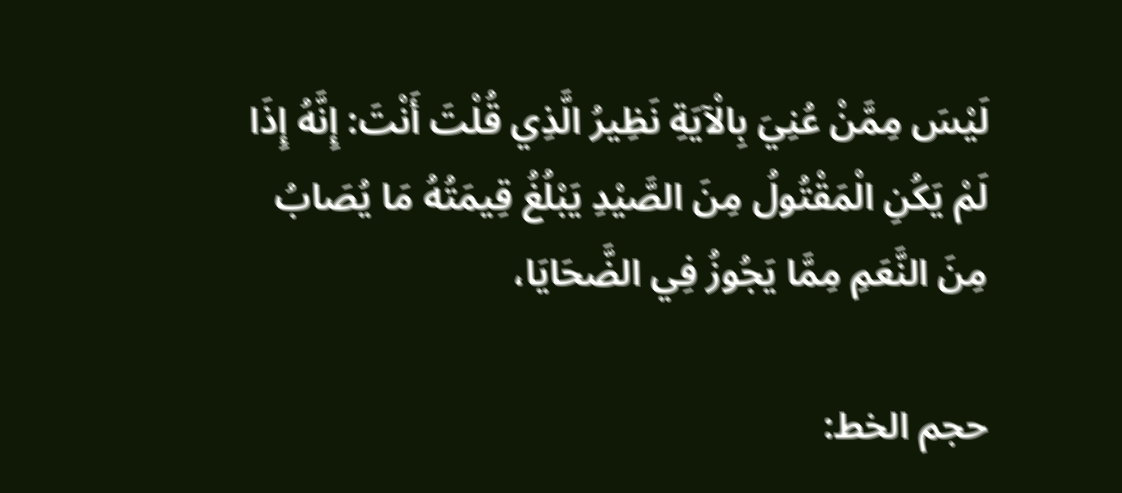لَيْسَ مِمَّنْ عُنِيَ بِالْآيَةِ نَظِيرُ الَّذِي قُلْتَ أَنْتَ: إِنَّهُ إِذَا لَمْ يَكُنِ الْمَقْتُولُ مِنَ الصَّيْدِ يَبْلُغُ قِيمَتُهُ مَا يُصَابُ مِنَ النَّعَمِ مِمَّا يَجُوزُ فِي الضَّحَايَا،

حجم الخط: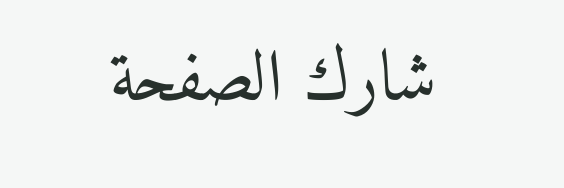شارك الصفحة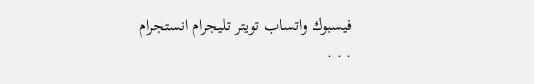فيسبوك واتساب تويتر تليجرام انستجرام
. . .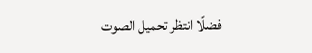فضلًا انتظر تحميل الصوت